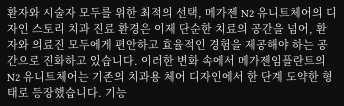환자와 시술자 모두를 위한 최적의 선택, 메가젠 N2 유니트체어의 디자인 스토리 치과 진료 환경은 이제 단순한 치료의 공간을 넘어, 환자와 의료진 모두에게 편안하고 효율적인 경험을 제공해야 하는 공간으로 진화하고 있습니다. 이러한 변화 속에서 메가젠임플란트의 N2 유니트체어는 기존의 치과용 체어 디자인에서 한 단계 도약한 형태로 등장했습니다. 기능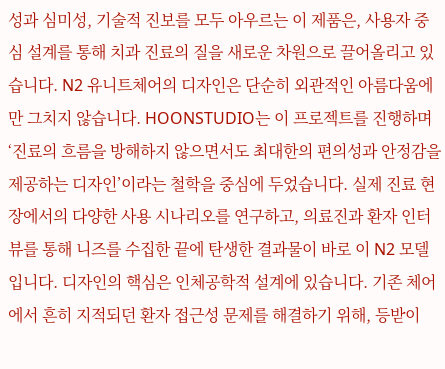성과 심미성, 기술적 진보를 모두 아우르는 이 제품은, 사용자 중심 설계를 통해 치과 진료의 질을 새로운 차원으로 끌어올리고 있습니다. N2 유니트체어의 디자인은 단순히 외관적인 아름다움에만 그치지 않습니다. HOONSTUDIO는 이 프로젝트를 진행하며 ‘진료의 흐름을 방해하지 않으면서도 최대한의 편의성과 안정감을 제공하는 디자인’이라는 철학을 중심에 두었습니다. 실제 진료 현장에서의 다양한 사용 시나리오를 연구하고, 의료진과 환자 인터뷰를 통해 니즈를 수집한 끝에 탄생한 결과물이 바로 이 N2 모델입니다. 디자인의 핵심은 인체공학적 설계에 있습니다. 기존 체어에서 흔히 지적되던 환자 접근성 문제를 해결하기 위해, 등받이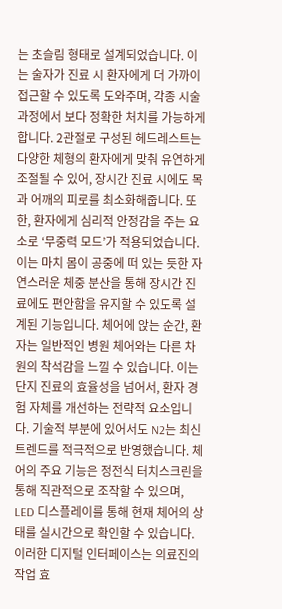는 초슬림 형태로 설계되었습니다. 이는 술자가 진료 시 환자에게 더 가까이 접근할 수 있도록 도와주며, 각종 시술 과정에서 보다 정확한 처치를 가능하게 합니다. 2관절로 구성된 헤드레스트는 다양한 체형의 환자에게 맞춰 유연하게 조절될 수 있어, 장시간 진료 시에도 목과 어깨의 피로를 최소화해줍니다. 또한, 환자에게 심리적 안정감을 주는 요소로 ‘무중력 모드’가 적용되었습니다. 이는 마치 몸이 공중에 떠 있는 듯한 자연스러운 체중 분산을 통해 장시간 진료에도 편안함을 유지할 수 있도록 설계된 기능입니다. 체어에 앉는 순간, 환자는 일반적인 병원 체어와는 다른 차원의 착석감을 느낄 수 있습니다. 이는 단지 진료의 효율성을 넘어서, 환자 경험 자체를 개선하는 전략적 요소입니다. 기술적 부분에 있어서도 N2는 최신 트렌드를 적극적으로 반영했습니다. 체어의 주요 기능은 정전식 터치스크린을 통해 직관적으로 조작할 수 있으며, LED 디스플레이를 통해 현재 체어의 상태를 실시간으로 확인할 수 있습니다. 이러한 디지털 인터페이스는 의료진의 작업 효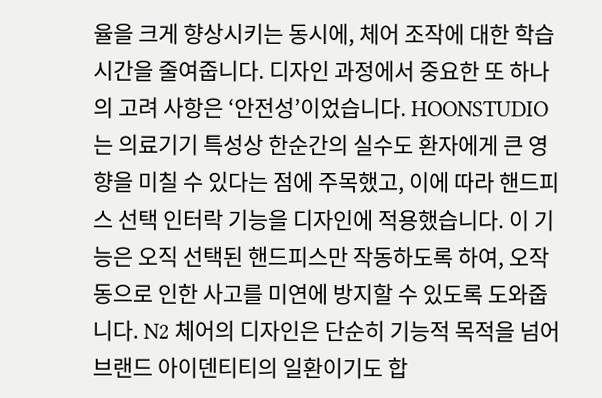율을 크게 향상시키는 동시에, 체어 조작에 대한 학습 시간을 줄여줍니다. 디자인 과정에서 중요한 또 하나의 고려 사항은 ‘안전성’이었습니다. HOONSTUDIO는 의료기기 특성상 한순간의 실수도 환자에게 큰 영향을 미칠 수 있다는 점에 주목했고, 이에 따라 핸드피스 선택 인터락 기능을 디자인에 적용했습니다. 이 기능은 오직 선택된 핸드피스만 작동하도록 하여, 오작동으로 인한 사고를 미연에 방지할 수 있도록 도와줍니다. N2 체어의 디자인은 단순히 기능적 목적을 넘어 브랜드 아이덴티티의 일환이기도 합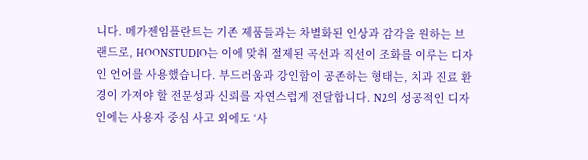니다. 메가젠임플란트는 기존 제품들과는 차별화된 인상과 감각을 원하는 브랜드로, HOONSTUDIO는 이에 맞춰 절제된 곡선과 직선이 조화를 이루는 디자인 언어를 사용했습니다. 부드러움과 강인함이 공존하는 형태는, 치과 진료 환경이 가져야 할 전문성과 신뢰를 자연스럽게 전달합니다. N2의 성공적인 디자인에는 사용자 중심 사고 외에도 ‘사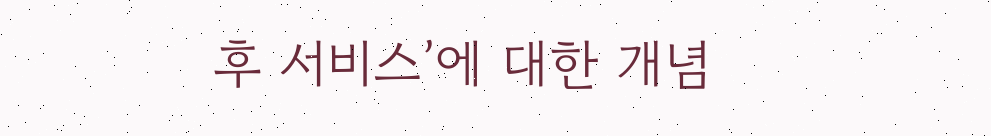후 서비스’에 대한 개념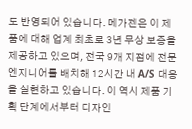도 반영되어 있습니다. 메가젠은 이 제품에 대해 업계 최초로 3년 무상 보증을 제공하고 있으며, 전국 9개 지점에 전문 엔지니어를 배치해 12시간 내 A/S 대응을 실현하고 있습니다. 이 역시 제품 기획 단계에서부터 디자인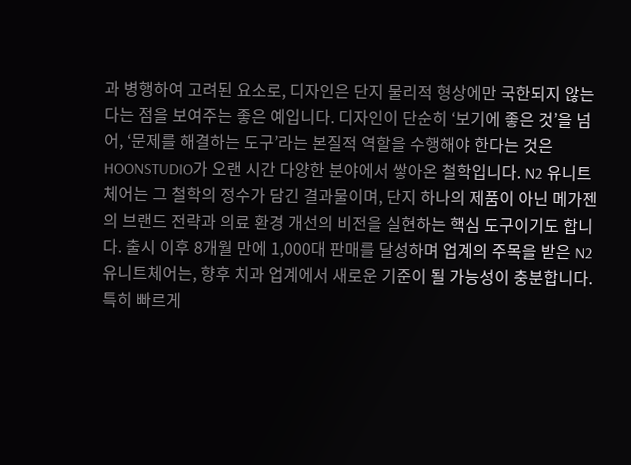과 병행하여 고려된 요소로, 디자인은 단지 물리적 형상에만 국한되지 않는다는 점을 보여주는 좋은 예입니다. 디자인이 단순히 ‘보기에 좋은 것’을 넘어, ‘문제를 해결하는 도구’라는 본질적 역할을 수행해야 한다는 것은 HOONSTUDIO가 오랜 시간 다양한 분야에서 쌓아온 철학입니다. N2 유니트체어는 그 철학의 정수가 담긴 결과물이며, 단지 하나의 제품이 아닌 메가젠의 브랜드 전략과 의료 환경 개선의 비전을 실현하는 핵심 도구이기도 합니다. 출시 이후 8개월 만에 1,000대 판매를 달성하며 업계의 주목을 받은 N2 유니트체어는, 향후 치과 업계에서 새로운 기준이 될 가능성이 충분합니다. 특히 빠르게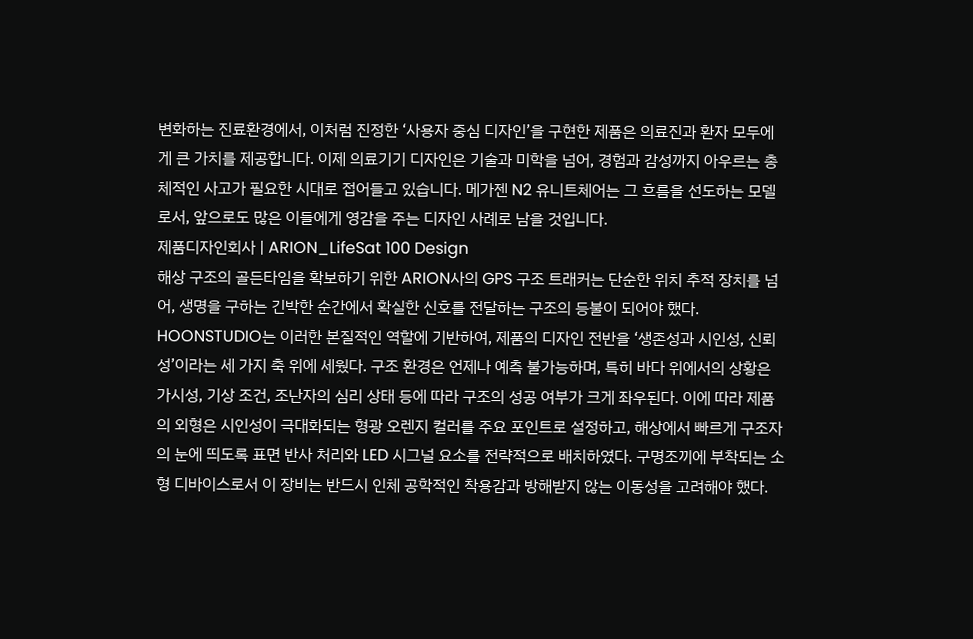변화하는 진료환경에서, 이처럼 진정한 ‘사용자 중심 디자인’을 구현한 제품은 의료진과 환자 모두에게 큰 가치를 제공합니다. 이제 의료기기 디자인은 기술과 미학을 넘어, 경험과 감성까지 아우르는 총체적인 사고가 필요한 시대로 접어들고 있습니다. 메가젠 N2 유니트체어는 그 흐름을 선도하는 모델로서, 앞으로도 많은 이들에게 영감을 주는 디자인 사례로 남을 것입니다.
제품디자인회사 | ARION_LifeSat 100 Design
해상 구조의 골든타임을 확보하기 위한 ARION사의 GPS 구조 트래커는 단순한 위치 추적 장치를 넘어, 생명을 구하는 긴박한 순간에서 확실한 신호를 전달하는 구조의 등불이 되어야 했다. HOONSTUDIO는 이러한 본질적인 역할에 기반하여, 제품의 디자인 전반을 ‘생존성과 시인성, 신뢰성’이라는 세 가지 축 위에 세웠다. 구조 환경은 언제나 예측 불가능하며, 특히 바다 위에서의 상황은 가시성, 기상 조건, 조난자의 심리 상태 등에 따라 구조의 성공 여부가 크게 좌우된다. 이에 따라 제품의 외형은 시인성이 극대화되는 형광 오렌지 컬러를 주요 포인트로 설정하고, 해상에서 빠르게 구조자의 눈에 띄도록 표면 반사 처리와 LED 시그널 요소를 전략적으로 배치하였다. 구명조끼에 부착되는 소형 디바이스로서 이 장비는 반드시 인체 공학적인 착용감과 방해받지 않는 이동성을 고려해야 했다.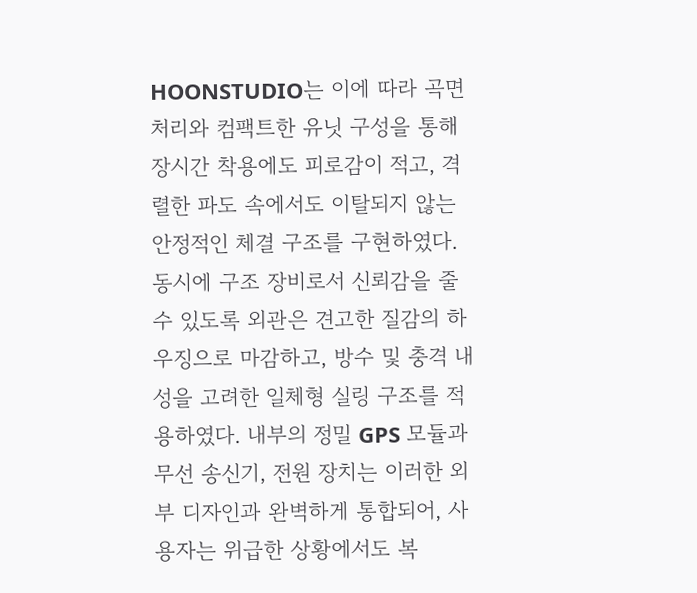HOONSTUDIO는 이에 따라 곡면 처리와 컴팩트한 유닛 구성을 통해 장시간 착용에도 피로감이 적고, 격렬한 파도 속에서도 이탈되지 않는 안정적인 체결 구조를 구현하였다. 동시에 구조 장비로서 신뢰감을 줄 수 있도록 외관은 견고한 질감의 하우징으로 마감하고, 방수 및 충격 내성을 고려한 일체형 실링 구조를 적용하였다. 내부의 정밀 GPS 모듈과 무선 송신기, 전원 장치는 이러한 외부 디자인과 완벽하게 통합되어, 사용자는 위급한 상황에서도 복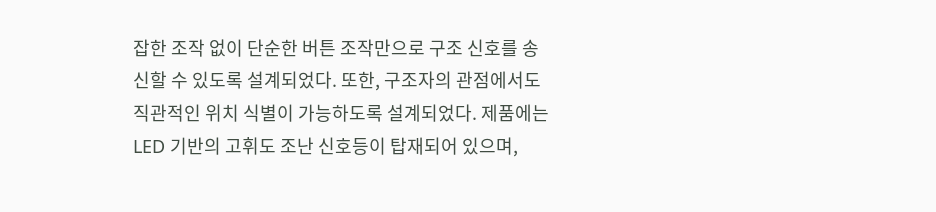잡한 조작 없이 단순한 버튼 조작만으로 구조 신호를 송신할 수 있도록 설계되었다. 또한, 구조자의 관점에서도 직관적인 위치 식별이 가능하도록 설계되었다. 제품에는 LED 기반의 고휘도 조난 신호등이 탑재되어 있으며,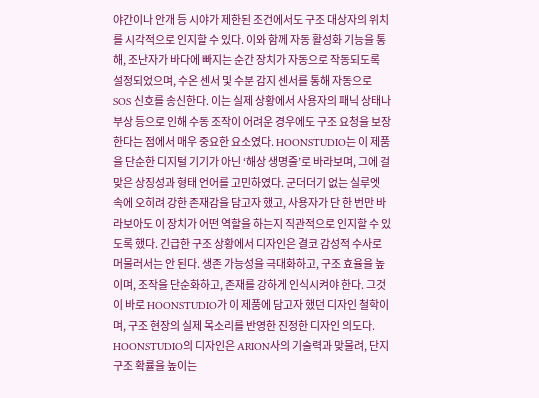야간이나 안개 등 시야가 제한된 조건에서도 구조 대상자의 위치를 시각적으로 인지할 수 있다. 이와 함께 자동 활성화 기능을 통해, 조난자가 바다에 빠지는 순간 장치가 자동으로 작동되도록 설정되었으며, 수온 센서 및 수분 감지 센서를 통해 자동으로 SOS 신호를 송신한다. 이는 실제 상황에서 사용자의 패닉 상태나 부상 등으로 인해 수동 조작이 어려운 경우에도 구조 요청을 보장한다는 점에서 매우 중요한 요소였다. HOONSTUDIO는 이 제품을 단순한 디지털 기기가 아닌 ‘해상 생명줄’로 바라보며, 그에 걸맞은 상징성과 형태 언어를 고민하였다. 군더더기 없는 실루엣 속에 오히려 강한 존재감을 담고자 했고, 사용자가 단 한 번만 바라보아도 이 장치가 어떤 역할을 하는지 직관적으로 인지할 수 있도록 했다. 긴급한 구조 상황에서 디자인은 결코 감성적 수사로 머물러서는 안 된다. 생존 가능성을 극대화하고, 구조 효율을 높이며, 조작을 단순화하고, 존재를 강하게 인식시켜야 한다. 그것이 바로 HOONSTUDIO가 이 제품에 담고자 했던 디자인 철학이며, 구조 현장의 실제 목소리를 반영한 진정한 디자인 의도다. HOONSTUDIO의 디자인은 ARION사의 기술력과 맞물려, 단지 구조 확률을 높이는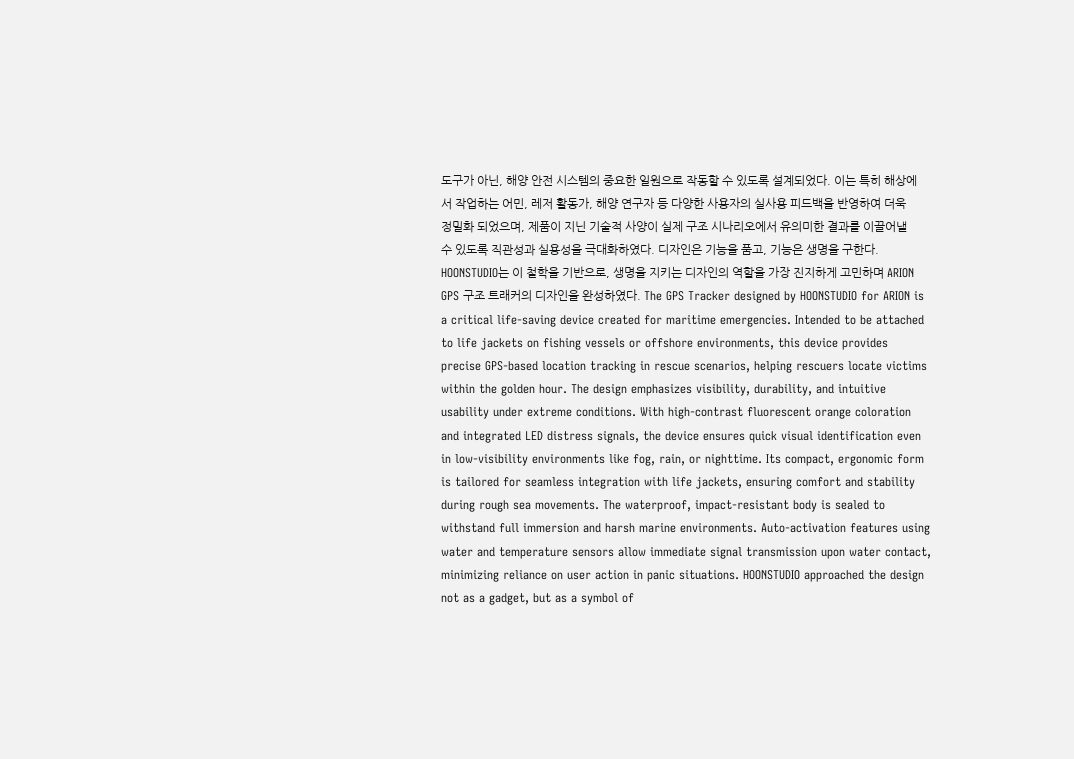도구가 아닌, 해양 안전 시스템의 중요한 일원으로 작동할 수 있도록 설계되었다. 이는 특히 해상에서 작업하는 어민, 레저 활동가, 해양 연구자 등 다양한 사용자의 실사용 피드백을 반영하여 더욱 정밀화 되었으며, 제품이 지닌 기술적 사양이 실제 구조 시나리오에서 유의미한 결과를 이끌어낼 수 있도록 직관성과 실용성을 극대화하였다. 디자인은 기능을 품고, 기능은 생명을 구한다. HOONSTUDIO는 이 철학을 기반으로, 생명을 지키는 디자인의 역할을 가장 진지하게 고민하며 ARION GPS 구조 트래커의 디자인을 완성하였다. The GPS Tracker designed by HOONSTUDIO for ARION is a critical life-saving device created for maritime emergencies. Intended to be attached to life jackets on fishing vessels or offshore environments, this device provides precise GPS-based location tracking in rescue scenarios, helping rescuers locate victims within the golden hour. The design emphasizes visibility, durability, and intuitive usability under extreme conditions. With high-contrast fluorescent orange coloration and integrated LED distress signals, the device ensures quick visual identification even in low-visibility environments like fog, rain, or nighttime. Its compact, ergonomic form is tailored for seamless integration with life jackets, ensuring comfort and stability during rough sea movements. The waterproof, impact-resistant body is sealed to withstand full immersion and harsh marine environments. Auto-activation features using water and temperature sensors allow immediate signal transmission upon water contact, minimizing reliance on user action in panic situations. HOONSTUDIO approached the design not as a gadget, but as a symbol of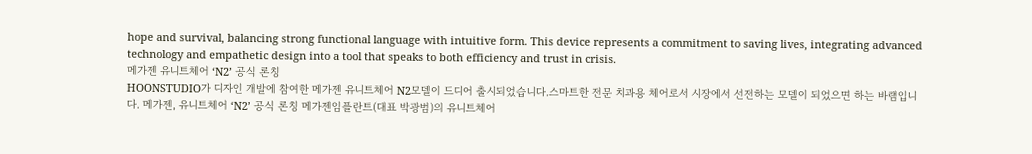hope and survival, balancing strong functional language with intuitive form. This device represents a commitment to saving lives, integrating advanced technology and empathetic design into a tool that speaks to both efficiency and trust in crisis.
메가젠 유니트체어 ‘N2’ 공식 론칭
HOONSTUDIO가 디자인 개발에 참여한 메가젠 유니트체어 N2모델이 드디어 출시되었습니다.스마트한 전문 치과용 체어로서 시장에서 선전하는 모델이 되었으면 하는 바램입니다. 메가젠, 유니트체어 ‘N2’ 공식 론칭 메가젠임플란트(대표 박광범)의 유니트체어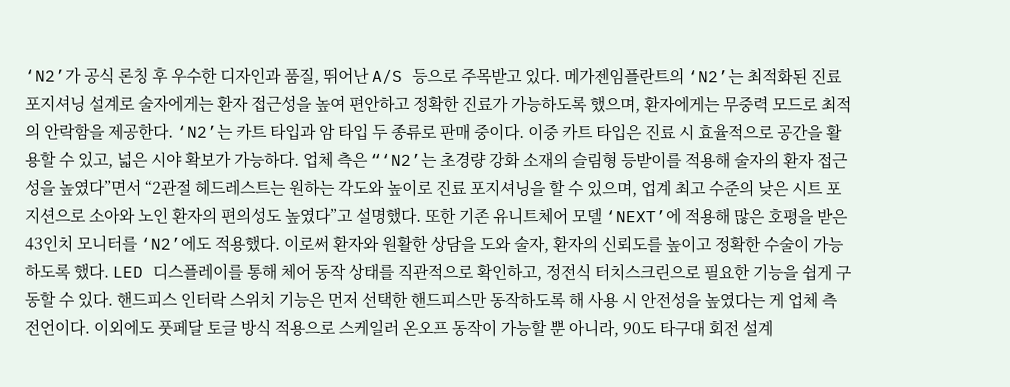‘N2’가 공식 론칭 후 우수한 디자인과 품질, 뛰어난 A/S 등으로 주목받고 있다. 메가젠임플란트의 ‘N2’는 최적화된 진료 포지셔닝 설계로 술자에게는 환자 접근성을 높여 편안하고 정확한 진료가 가능하도록 했으며, 환자에게는 무중력 모드로 최적의 안락함을 제공한다. ‘N2’는 카트 타입과 암 타입 두 종류로 판매 중이다. 이중 카트 타입은 진료 시 효율적으로 공간을 활용할 수 있고, 넓은 시야 확보가 가능하다. 업체 측은 “‘N2’는 초경량 강화 소재의 슬림형 등받이를 적용해 술자의 환자 접근성을 높였다”면서 “2관절 헤드레스트는 원하는 각도와 높이로 진료 포지셔닝을 할 수 있으며, 업계 최고 수준의 낮은 시트 포지션으로 소아와 노인 환자의 편의성도 높였다”고 설명했다. 또한 기존 유니트체어 모델 ‘NEXT’에 적용해 많은 호평을 받은 43인치 모니터를 ‘N2’에도 적용했다. 이로써 환자와 원활한 상담을 도와 술자, 환자의 신뢰도를 높이고 정확한 수술이 가능하도록 했다. LED 디스플레이를 통해 체어 동작 상태를 직관적으로 확인하고, 정전식 터치스크린으로 필요한 기능을 쉽게 구동할 수 있다. 핸드피스 인터락 스위치 기능은 먼저 선택한 핸드피스만 동작하도록 해 사용 시 안전성을 높였다는 게 업체 측 전언이다. 이외에도 풋페달 토글 방식 적용으로 스케일러 온오프 동작이 가능할 뿐 아니라, 90도 타구대 회전 설계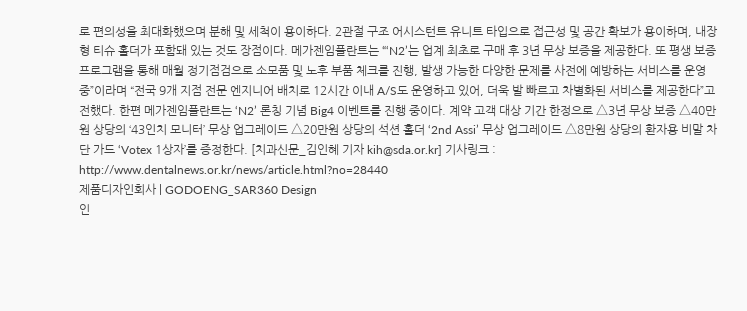로 편의성을 최대화했으며 분해 및 세척이 용이하다. 2관절 구조 어시스턴트 유니트 타입으로 접근성 및 공간 확보가 용이하며, 내장형 티슈 홀더가 포함돼 있는 것도 장점이다. 메가젠임플란트는 “‘N2’는 업계 최초로 구매 후 3년 무상 보증을 제공한다. 또 평생 보증 프로그램을 통해 매월 정기점검으로 소모품 및 노후 부품 체크를 진행, 발생 가능한 다양한 문제를 사전에 예방하는 서비스를 운영 중”이라며 “전국 9개 지점 전문 엔지니어 배치로 12시간 이내 A/S도 운영하고 있어, 더욱 발 빠르고 차별화된 서비스를 제공한다”고 전했다. 한편 메가젠임플란트는 ‘N2’ 론칭 기념 Big4 이벤트를 진행 중이다. 계약 고객 대상 기간 한정으로 △3년 무상 보증 △40만원 상당의 ‘43인치 모니터’ 무상 업그레이드 △20만원 상당의 석션 홀더 ‘2nd Assi’ 무상 업그레이드 △8만원 상당의 환자용 비말 차단 가드 ‘Votex 1상자’를 증정한다. [치과신문_김인혜 기자 kih@sda.or.kr] 기사링크 : http://www.dentalnews.or.kr/news/article.html?no=28440
제품디자인회사 | GODOENG_SAR360 Design
인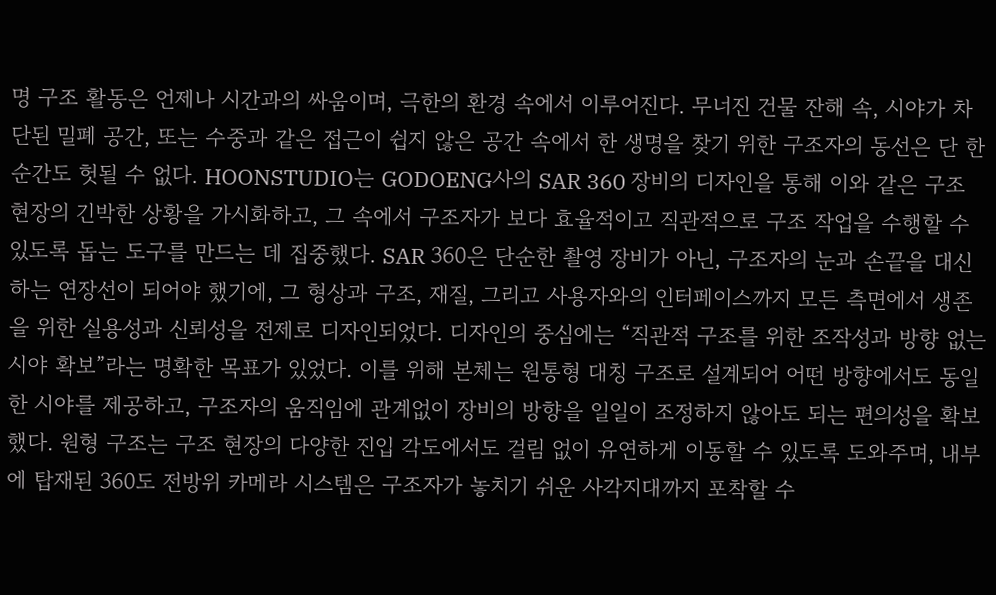명 구조 활동은 언제나 시간과의 싸움이며, 극한의 환경 속에서 이루어진다. 무너진 건물 잔해 속, 시야가 차단된 밀폐 공간, 또는 수중과 같은 접근이 쉽지 않은 공간 속에서 한 생명을 찾기 위한 구조자의 동선은 단 한순간도 헛될 수 없다. HOONSTUDIO는 GODOENG사의 SAR 360 장비의 디자인을 통해 이와 같은 구조 현장의 긴박한 상황을 가시화하고, 그 속에서 구조자가 보다 효율적이고 직관적으로 구조 작업을 수행할 수 있도록 돕는 도구를 만드는 데 집중했다. SAR 360은 단순한 촬영 장비가 아닌, 구조자의 눈과 손끝을 대신하는 연장선이 되어야 했기에, 그 형상과 구조, 재질, 그리고 사용자와의 인터페이스까지 모든 측면에서 생존을 위한 실용성과 신뢰성을 전제로 디자인되었다. 디자인의 중심에는 “직관적 구조를 위한 조작성과 방향 없는 시야 확보”라는 명확한 목표가 있었다. 이를 위해 본체는 원통형 대칭 구조로 설계되어 어떤 방향에서도 동일한 시야를 제공하고, 구조자의 움직임에 관계없이 장비의 방향을 일일이 조정하지 않아도 되는 편의성을 확보했다. 원형 구조는 구조 현장의 다양한 진입 각도에서도 걸림 없이 유연하게 이동할 수 있도록 도와주며, 내부에 탑재된 360도 전방위 카메라 시스템은 구조자가 놓치기 쉬운 사각지대까지 포착할 수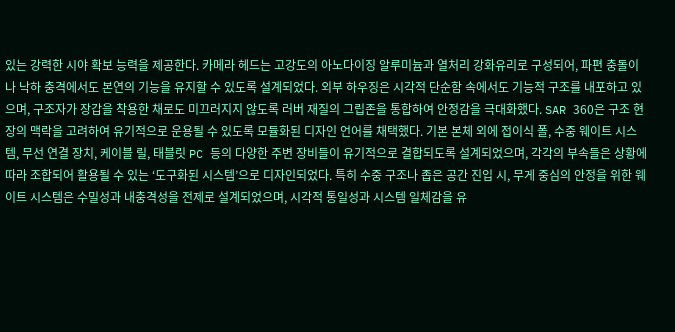있는 강력한 시야 확보 능력을 제공한다. 카메라 헤드는 고강도의 아노다이징 알루미늄과 열처리 강화유리로 구성되어, 파편 충돌이나 낙하 충격에서도 본연의 기능을 유지할 수 있도록 설계되었다. 외부 하우징은 시각적 단순함 속에서도 기능적 구조를 내포하고 있으며, 구조자가 장갑을 착용한 채로도 미끄러지지 않도록 러버 재질의 그립존을 통합하여 안정감을 극대화했다. SAR 360은 구조 현장의 맥락을 고려하여 유기적으로 운용될 수 있도록 모듈화된 디자인 언어를 채택했다. 기본 본체 외에 접이식 폴, 수중 웨이트 시스템, 무선 연결 장치, 케이블 릴, 태블릿 PC 등의 다양한 주변 장비들이 유기적으로 결합되도록 설계되었으며, 각각의 부속들은 상황에 따라 조합되어 활용될 수 있는 ‘도구화된 시스템’으로 디자인되었다. 특히 수중 구조나 좁은 공간 진입 시, 무게 중심의 안정을 위한 웨이트 시스템은 수밀성과 내충격성을 전제로 설계되었으며, 시각적 통일성과 시스템 일체감을 유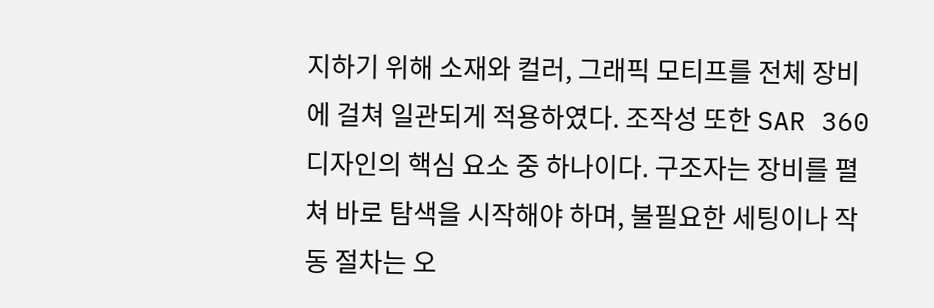지하기 위해 소재와 컬러, 그래픽 모티프를 전체 장비에 걸쳐 일관되게 적용하였다. 조작성 또한 SAR 360 디자인의 핵심 요소 중 하나이다. 구조자는 장비를 펼쳐 바로 탐색을 시작해야 하며, 불필요한 세팅이나 작동 절차는 오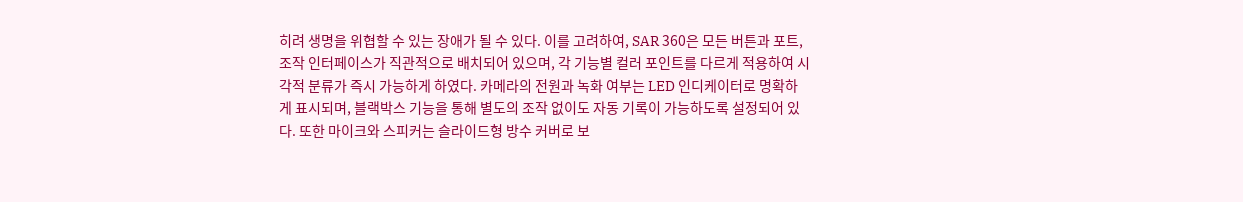히려 생명을 위협할 수 있는 장애가 될 수 있다. 이를 고려하여, SAR 360은 모든 버튼과 포트, 조작 인터페이스가 직관적으로 배치되어 있으며, 각 기능별 컬러 포인트를 다르게 적용하여 시각적 분류가 즉시 가능하게 하였다. 카메라의 전원과 녹화 여부는 LED 인디케이터로 명확하게 표시되며, 블랙박스 기능을 통해 별도의 조작 없이도 자동 기록이 가능하도록 설정되어 있다. 또한 마이크와 스피커는 슬라이드형 방수 커버로 보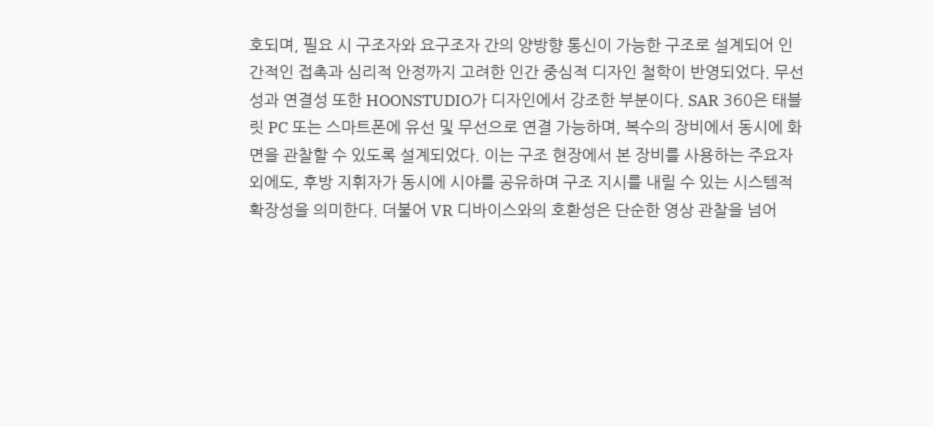호되며, 필요 시 구조자와 요구조자 간의 양방향 통신이 가능한 구조로 설계되어 인간적인 접촉과 심리적 안정까지 고려한 인간 중심적 디자인 철학이 반영되었다. 무선성과 연결성 또한 HOONSTUDIO가 디자인에서 강조한 부분이다. SAR 360은 태블릿 PC 또는 스마트폰에 유선 및 무선으로 연결 가능하며, 복수의 장비에서 동시에 화면을 관찰할 수 있도록 설계되었다. 이는 구조 현장에서 본 장비를 사용하는 주요자 외에도, 후방 지휘자가 동시에 시야를 공유하며 구조 지시를 내릴 수 있는 시스템적 확장성을 의미한다. 더불어 VR 디바이스와의 호환성은 단순한 영상 관찰을 넘어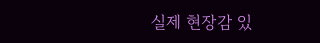실제 현장감 있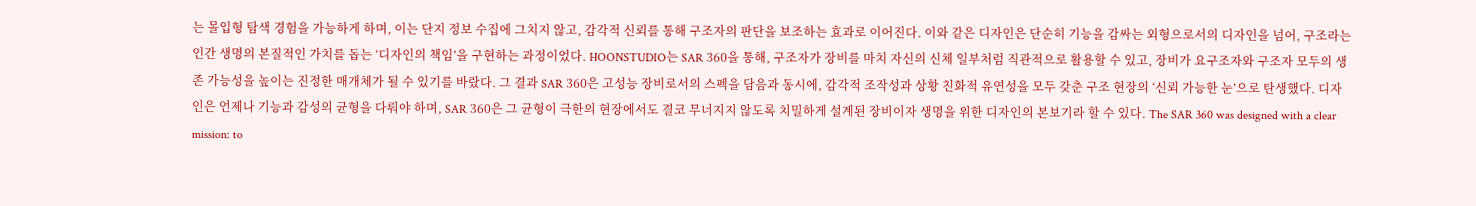는 몰입형 탐색 경험을 가능하게 하며, 이는 단지 정보 수집에 그치지 않고, 감각적 신뢰를 통해 구조자의 판단을 보조하는 효과로 이어진다. 이와 같은 디자인은 단순히 기능을 감싸는 외형으로서의 디자인을 넘어, 구조라는 인간 생명의 본질적인 가치를 돕는 ‘디자인의 책임’을 구현하는 과정이었다. HOONSTUDIO는 SAR 360을 통해, 구조자가 장비를 마치 자신의 신체 일부처럼 직관적으로 활용할 수 있고, 장비가 요구조자와 구조자 모두의 생존 가능성을 높이는 진정한 매개체가 될 수 있기를 바랐다. 그 결과 SAR 360은 고성능 장비로서의 스펙을 담음과 동시에, 감각적 조작성과 상황 친화적 유연성을 모두 갖춘 구조 현장의 ‘신뢰 가능한 눈’으로 탄생했다. 디자인은 언제나 기능과 감성의 균형을 다뤄야 하며, SAR 360은 그 균형이 극한의 현장에서도 결코 무너지지 않도록 치밀하게 설계된 장비이자 생명을 위한 디자인의 본보기라 할 수 있다. The SAR 360 was designed with a clear mission: to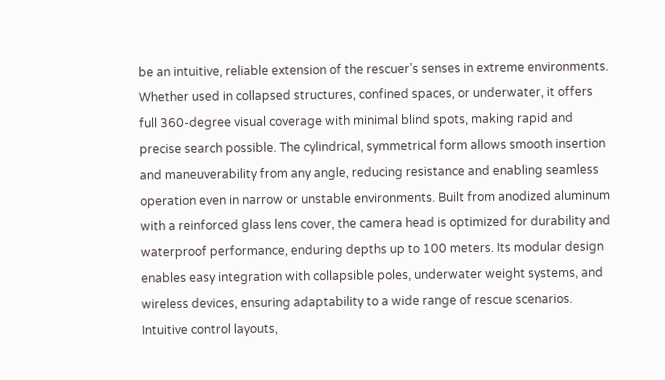be an intuitive, reliable extension of the rescuer’s senses in extreme environments. Whether used in collapsed structures, confined spaces, or underwater, it offers full 360-degree visual coverage with minimal blind spots, making rapid and precise search possible. The cylindrical, symmetrical form allows smooth insertion and maneuverability from any angle, reducing resistance and enabling seamless operation even in narrow or unstable environments. Built from anodized aluminum with a reinforced glass lens cover, the camera head is optimized for durability and waterproof performance, enduring depths up to 100 meters. Its modular design enables easy integration with collapsible poles, underwater weight systems, and wireless devices, ensuring adaptability to a wide range of rescue scenarios. Intuitive control layouts,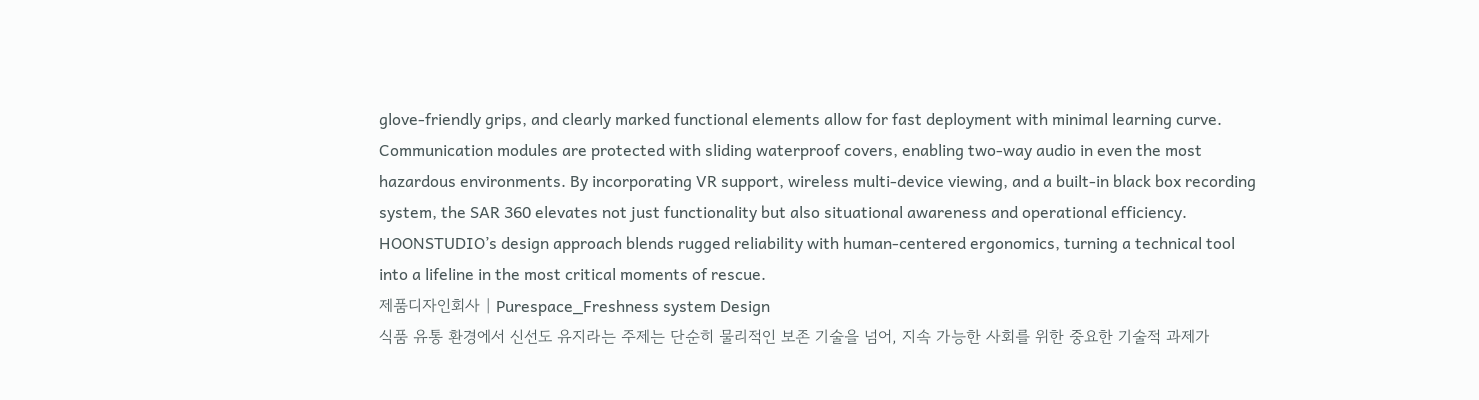glove-friendly grips, and clearly marked functional elements allow for fast deployment with minimal learning curve. Communication modules are protected with sliding waterproof covers, enabling two-way audio in even the most hazardous environments. By incorporating VR support, wireless multi-device viewing, and a built-in black box recording system, the SAR 360 elevates not just functionality but also situational awareness and operational efficiency. HOONSTUDIO’s design approach blends rugged reliability with human-centered ergonomics, turning a technical tool into a lifeline in the most critical moments of rescue.
제품디자인회사 | Purespace_Freshness system Design
식품 유통 환경에서 신선도 유지라는 주제는 단순히 물리적인 보존 기술을 넘어, 지속 가능한 사회를 위한 중요한 기술적 과제가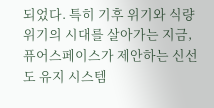되었다. 특히 기후 위기와 식량 위기의 시대를 살아가는 지금, 퓨어스페이스가 제안하는 신선도 유지 시스템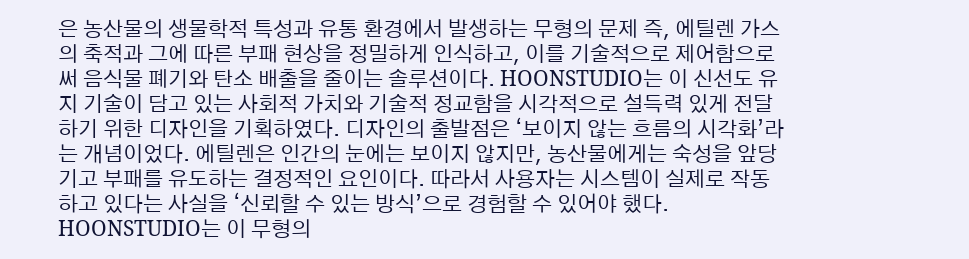은 농산물의 생물학적 특성과 유통 환경에서 발생하는 무형의 문제 즉, 에틸렌 가스의 축적과 그에 따른 부패 현상을 정밀하게 인식하고, 이를 기술적으로 제어함으로써 음식물 폐기와 탄소 배출을 줄이는 솔루션이다. HOONSTUDIO는 이 신선도 유지 기술이 담고 있는 사회적 가치와 기술적 정교함을 시각적으로 설득력 있게 전달하기 위한 디자인을 기획하였다. 디자인의 출발점은 ‘보이지 않는 흐름의 시각화’라는 개념이었다. 에틸렌은 인간의 눈에는 보이지 않지만, 농산물에게는 숙성을 앞당기고 부패를 유도하는 결정적인 요인이다. 따라서 사용자는 시스템이 실제로 작동하고 있다는 사실을 ‘신뢰할 수 있는 방식’으로 경험할 수 있어야 했다. HOONSTUDIO는 이 무형의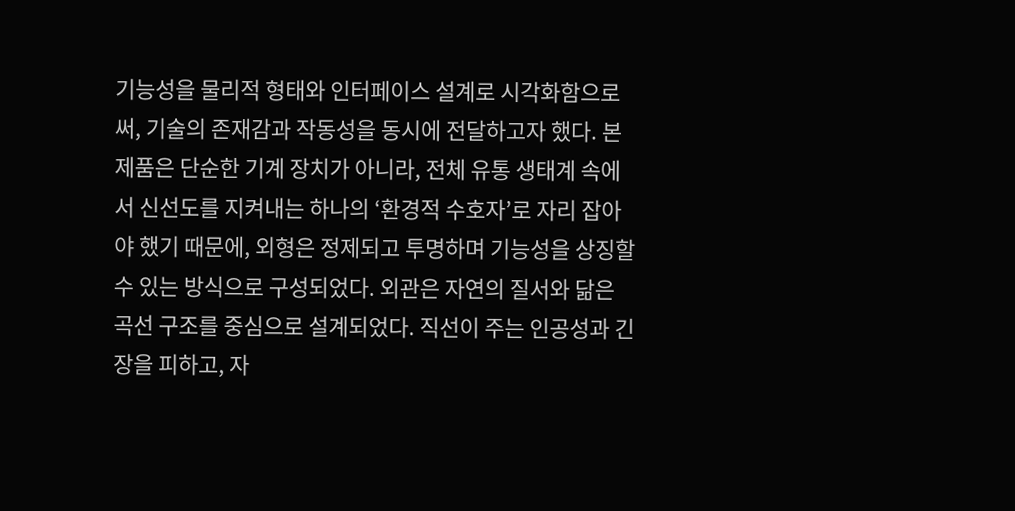기능성을 물리적 형태와 인터페이스 설계로 시각화함으로써, 기술의 존재감과 작동성을 동시에 전달하고자 했다. 본 제품은 단순한 기계 장치가 아니라, 전체 유통 생태계 속에서 신선도를 지켜내는 하나의 ‘환경적 수호자’로 자리 잡아야 했기 때문에, 외형은 정제되고 투명하며 기능성을 상징할 수 있는 방식으로 구성되었다. 외관은 자연의 질서와 닮은 곡선 구조를 중심으로 설계되었다. 직선이 주는 인공성과 긴장을 피하고, 자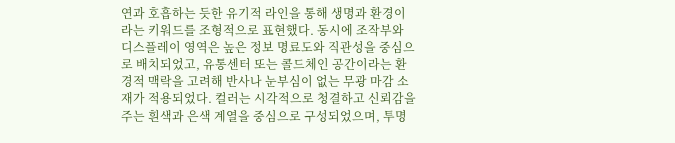연과 호흡하는 듯한 유기적 라인을 통해 생명과 환경이라는 키워드를 조형적으로 표현했다. 동시에 조작부와 디스플레이 영역은 높은 정보 명료도와 직관성을 중심으로 배치되었고, 유통센터 또는 콜드체인 공간이라는 환경적 맥락을 고려해 반사나 눈부심이 없는 무광 마감 소재가 적용되었다. 컬러는 시각적으로 청결하고 신뢰감을 주는 흰색과 은색 계열을 중심으로 구성되었으며, 투명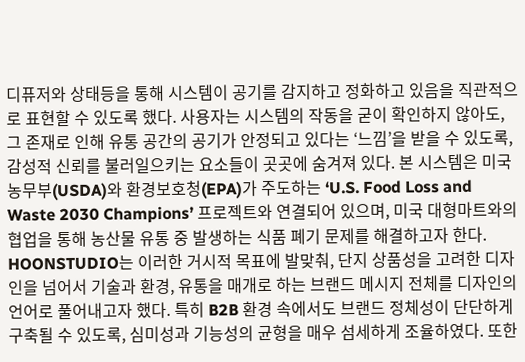디퓨저와 상태등을 통해 시스템이 공기를 감지하고 정화하고 있음을 직관적으로 표현할 수 있도록 했다. 사용자는 시스템의 작동을 굳이 확인하지 않아도, 그 존재로 인해 유통 공간의 공기가 안정되고 있다는 ‘느낌’을 받을 수 있도록, 감성적 신뢰를 불러일으키는 요소들이 곳곳에 숨겨져 있다. 본 시스템은 미국 농무부(USDA)와 환경보호청(EPA)가 주도하는 ‘U.S. Food Loss and Waste 2030 Champions’ 프로젝트와 연결되어 있으며, 미국 대형마트와의 협업을 통해 농산물 유통 중 발생하는 식품 폐기 문제를 해결하고자 한다. HOONSTUDIO는 이러한 거시적 목표에 발맞춰, 단지 상품성을 고려한 디자인을 넘어서 기술과 환경, 유통을 매개로 하는 브랜드 메시지 전체를 디자인의 언어로 풀어내고자 했다. 특히 B2B 환경 속에서도 브랜드 정체성이 단단하게 구축될 수 있도록, 심미성과 기능성의 균형을 매우 섬세하게 조율하였다. 또한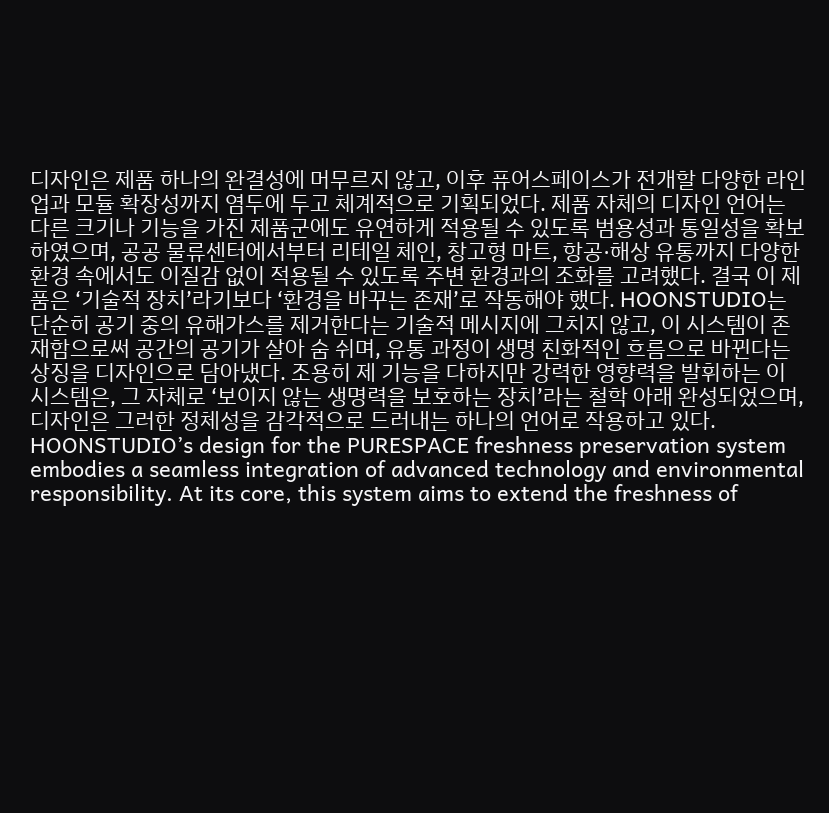디자인은 제품 하나의 완결성에 머무르지 않고, 이후 퓨어스페이스가 전개할 다양한 라인업과 모듈 확장성까지 염두에 두고 체계적으로 기획되었다. 제품 자체의 디자인 언어는 다른 크기나 기능을 가진 제품군에도 유연하게 적용될 수 있도록 범용성과 통일성을 확보하였으며, 공공 물류센터에서부터 리테일 체인, 창고형 마트, 항공·해상 유통까지 다양한 환경 속에서도 이질감 없이 적용될 수 있도록 주변 환경과의 조화를 고려했다. 결국 이 제품은 ‘기술적 장치’라기보다 ‘환경을 바꾸는 존재’로 작동해야 했다. HOONSTUDIO는 단순히 공기 중의 유해가스를 제거한다는 기술적 메시지에 그치지 않고, 이 시스템이 존재함으로써 공간의 공기가 살아 숨 쉬며, 유통 과정이 생명 친화적인 흐름으로 바뀐다는 상징을 디자인으로 담아냈다. 조용히 제 기능을 다하지만 강력한 영향력을 발휘하는 이 시스템은, 그 자체로 ‘보이지 않는 생명력을 보호하는 장치’라는 철학 아래 완성되었으며, 디자인은 그러한 정체성을 감각적으로 드러내는 하나의 언어로 작용하고 있다. HOONSTUDIO’s design for the PURESPACE freshness preservation system embodies a seamless integration of advanced technology and environmental responsibility. At its core, this system aims to extend the freshness of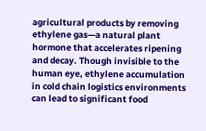agricultural products by removing ethylene gas—a natural plant hormone that accelerates ripening and decay. Though invisible to the human eye, ethylene accumulation in cold chain logistics environments can lead to significant food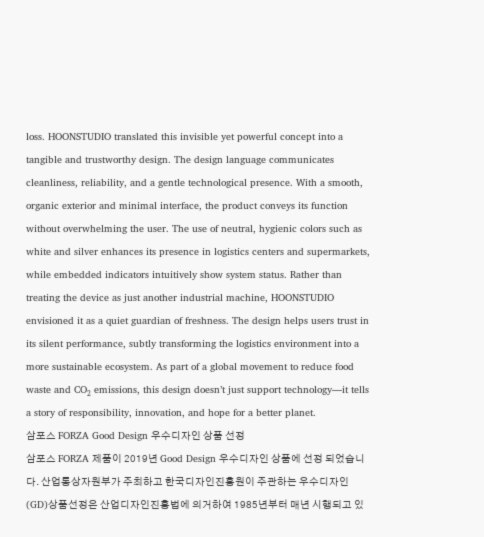loss. HOONSTUDIO translated this invisible yet powerful concept into a tangible and trustworthy design. The design language communicates cleanliness, reliability, and a gentle technological presence. With a smooth, organic exterior and minimal interface, the product conveys its function without overwhelming the user. The use of neutral, hygienic colors such as white and silver enhances its presence in logistics centers and supermarkets, while embedded indicators intuitively show system status. Rather than treating the device as just another industrial machine, HOONSTUDIO envisioned it as a quiet guardian of freshness. The design helps users trust in its silent performance, subtly transforming the logistics environment into a more sustainable ecosystem. As part of a global movement to reduce food waste and CO₂ emissions, this design doesn’t just support technology—it tells a story of responsibility, innovation, and hope for a better planet.
삼포스 FORZA Good Design 우수디자인 상품 선정
삼포스 FORZA 제품이 2019년 Good Design 우수디자인 상품에 선정 되었습니다. 산업통상자원부가 주최하고 한국디자인진흥원이 주관하는 우수디자인(GD)상품선정은 산업디자인진흥법에 의거하여 1985년부터 매년 시행되고 있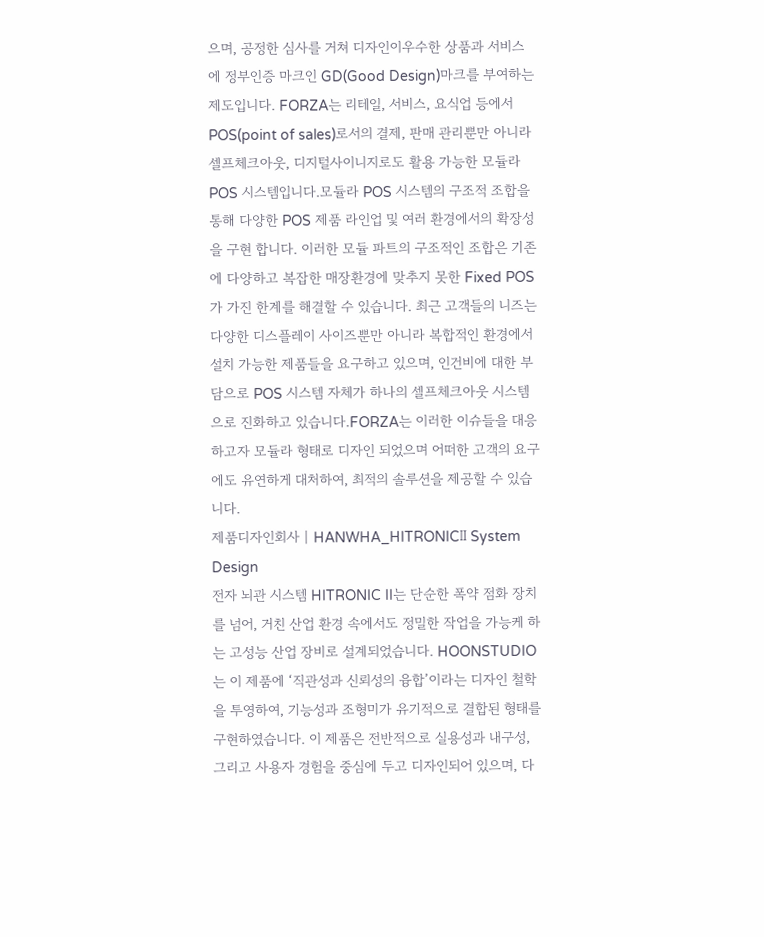으며, 공정한 심사를 거쳐 디자인이우수한 상품과 서비스에 정부인증 마크인 GD(Good Design)마크를 부여하는 제도입니다. FORZA는 리테일, 서비스, 요식업 등에서 POS(point of sales)로서의 결제, 판매 관리뿐만 아니라 셀프체크아웃, 디지털사이니지로도 활용 가능한 모듈라 POS 시스템입니다.모듈라 POS 시스템의 구조적 조합을 통해 다양한 POS 제품 라인업 및 여러 환경에서의 확장성을 구현 합니다. 이러한 모듈 파트의 구조적인 조합은 기존에 다양하고 복잡한 매장환경에 맞추지 못한 Fixed POS가 가진 한계를 해결할 수 있습니다. 최근 고객들의 니즈는 다양한 디스플레이 사이즈뿐만 아니라 복합적인 환경에서 설치 가능한 제품들을 요구하고 있으며, 인건비에 대한 부담으로 POS 시스템 자체가 하나의 셀프체크아웃 시스템으로 진화하고 있습니다.FORZA는 이러한 이슈들을 대응하고자 모듈라 형태로 디자인 되었으며 어떠한 고객의 요구에도 유연하게 대처하여, 최적의 솔루션을 제공할 수 있습니다.
제품디자인회사 | HANWHA_HITRONICⅡ System Design
전자 뇌관 시스템 HITRONIC II는 단순한 폭약 점화 장치를 넘어, 거친 산업 환경 속에서도 정밀한 작업을 가능케 하는 고성능 산업 장비로 설계되었습니다. HOONSTUDIO는 이 제품에 ‘직관성과 신뢰성의 융합’이라는 디자인 철학을 투영하여, 기능성과 조형미가 유기적으로 결합된 형태를 구현하였습니다. 이 제품은 전반적으로 실용성과 내구성, 그리고 사용자 경험을 중심에 두고 디자인되어 있으며, 다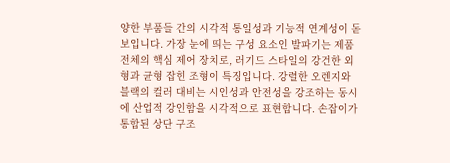양한 부품들 간의 시각적 통일성과 기능적 연계성이 돋보입니다. 가장 눈에 띄는 구성 요소인 발파기는 제품 전체의 핵심 제어 장치로, 러기드 스타일의 강건한 외형과 균형 잡힌 조형이 특징입니다. 강렬한 오렌지와 블랙의 컬러 대비는 시인성과 안전성을 강조하는 동시에 산업적 강인함을 시각적으로 표현합니다. 손잡이가 통합된 상단 구조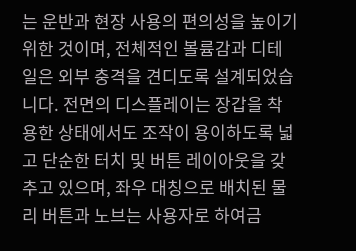는 운반과 현장 사용의 편의성을 높이기 위한 것이며, 전체적인 볼륨감과 디테일은 외부 충격을 견디도록 설계되었습니다. 전면의 디스플레이는 장갑을 착용한 상태에서도 조작이 용이하도록 넓고 단순한 터치 및 버튼 레이아웃을 갖추고 있으며, 좌우 대칭으로 배치된 물리 버튼과 노브는 사용자로 하여금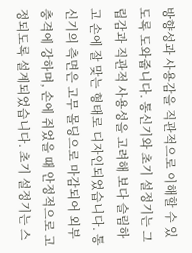방향성과 사용감을 직관적으로 이해할 수 있도록 도와줍니다. 통신기와 초기 설정기는 그립감과 직관적 사용성을 고려해 보다 슬림하고 손에 잘 맞는 형태로 디자인되었습니다. 통신기의 측면은 고무 몰딩으로 마감되어 외부 충격에 강하며, 손에 쥐었을 때 안정적으로 고정되도록 설계되었습니다. 초기 설정기는 스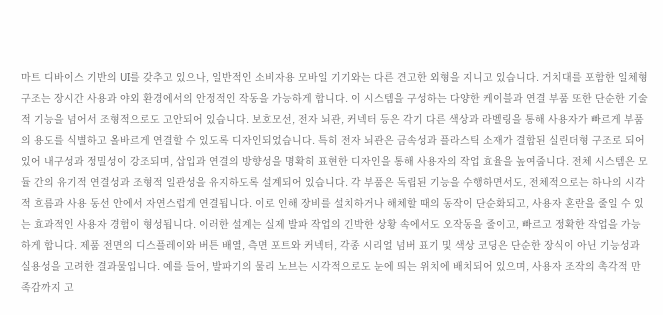마트 디바이스 기반의 UI를 갖추고 있으나, 일반적인 소비자용 모바일 기기와는 다른 견고한 외형을 지니고 있습니다. 거치대를 포함한 일체형 구조는 장시간 사용과 야외 환경에서의 안정적인 작동을 가능하게 합니다. 이 시스템을 구성하는 다양한 케이블과 연결 부품 또한 단순한 기술적 기능을 넘어서 조형적으로도 고안되어 있습니다. 보호모선, 전자 뇌관, 커넥터 등은 각기 다른 색상과 라벨링을 통해 사용자가 빠르게 부품의 용도를 식별하고 올바르게 연결할 수 있도록 디자인되었습니다. 특히 전자 뇌관은 금속성과 플라스틱 소재가 결합된 실린더형 구조로 되어 있어 내구성과 정밀성이 강조되며, 삽입과 연결의 방향성을 명확히 표현한 디자인을 통해 사용자의 작업 효율을 높여줍니다. 전체 시스템은 모듈 간의 유기적 연결성과 조형적 일관성을 유지하도록 설계되어 있습니다. 각 부품은 독립된 기능을 수행하면서도, 전체적으로는 하나의 시각적 흐름과 사용 동선 안에서 자연스럽게 연결됩니다. 이로 인해 장비를 설치하거나 해체할 때의 동작이 단순화되고, 사용자 혼란을 줄일 수 있는 효과적인 사용자 경험이 형성됩니다. 이러한 설계는 실제 발파 작업의 긴박한 상황 속에서도 오작동을 줄이고, 빠르고 정확한 작업을 가능하게 합니다. 제품 전면의 디스플레이와 버튼 배열, 측면 포트와 커넥터, 각종 시리얼 넘버 표기 및 색상 코딩은 단순한 장식이 아닌 기능성과 실용성을 고려한 결과물입니다. 예를 들어, 발파기의 물리 노브는 시각적으로도 눈에 띄는 위치에 배치되어 있으며, 사용자 조작의 촉각적 만족감까지 고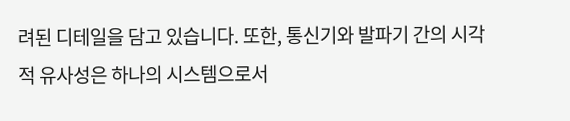려된 디테일을 담고 있습니다. 또한, 통신기와 발파기 간의 시각적 유사성은 하나의 시스템으로서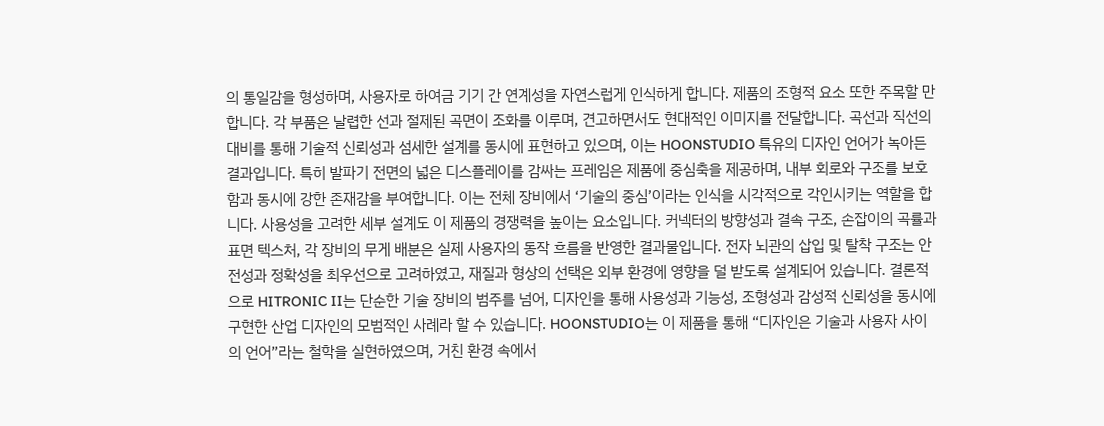의 통일감을 형성하며, 사용자로 하여금 기기 간 연계성을 자연스럽게 인식하게 합니다. 제품의 조형적 요소 또한 주목할 만합니다. 각 부품은 날렵한 선과 절제된 곡면이 조화를 이루며, 견고하면서도 현대적인 이미지를 전달합니다. 곡선과 직선의 대비를 통해 기술적 신뢰성과 섬세한 설계를 동시에 표현하고 있으며, 이는 HOONSTUDIO 특유의 디자인 언어가 녹아든 결과입니다. 특히 발파기 전면의 넓은 디스플레이를 감싸는 프레임은 제품에 중심축을 제공하며, 내부 회로와 구조를 보호함과 동시에 강한 존재감을 부여합니다. 이는 전체 장비에서 ‘기술의 중심’이라는 인식을 시각적으로 각인시키는 역할을 합니다. 사용성을 고려한 세부 설계도 이 제품의 경쟁력을 높이는 요소입니다. 커넥터의 방향성과 결속 구조, 손잡이의 곡률과 표면 텍스처, 각 장비의 무게 배분은 실제 사용자의 동작 흐름을 반영한 결과물입니다. 전자 뇌관의 삽입 및 탈착 구조는 안전성과 정확성을 최우선으로 고려하였고, 재질과 형상의 선택은 외부 환경에 영향을 덜 받도록 설계되어 있습니다. 결론적으로 HITRONIC II는 단순한 기술 장비의 범주를 넘어, 디자인을 통해 사용성과 기능성, 조형성과 감성적 신뢰성을 동시에 구현한 산업 디자인의 모범적인 사례라 할 수 있습니다. HOONSTUDIO는 이 제품을 통해 “디자인은 기술과 사용자 사이의 언어”라는 철학을 실현하였으며, 거친 환경 속에서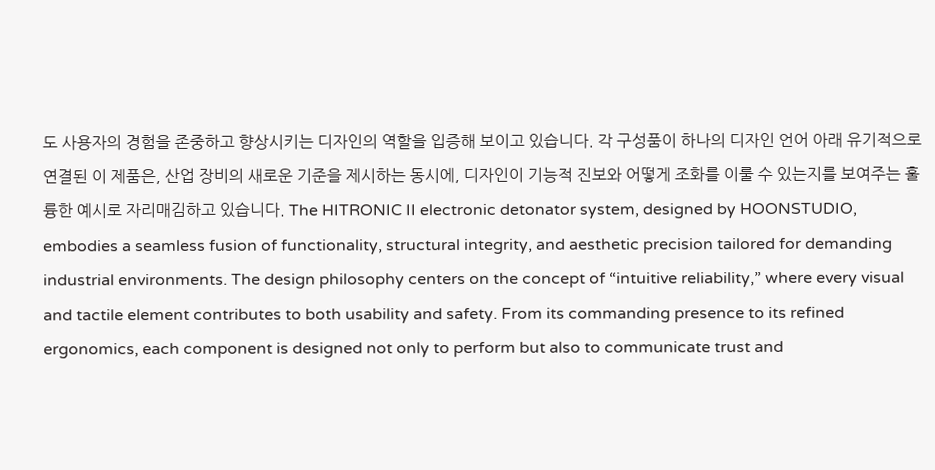도 사용자의 경험을 존중하고 향상시키는 디자인의 역할을 입증해 보이고 있습니다. 각 구성품이 하나의 디자인 언어 아래 유기적으로 연결된 이 제품은, 산업 장비의 새로운 기준을 제시하는 동시에, 디자인이 기능적 진보와 어떻게 조화를 이룰 수 있는지를 보여주는 훌륭한 예시로 자리매김하고 있습니다. The HITRONIC II electronic detonator system, designed by HOONSTUDIO, embodies a seamless fusion of functionality, structural integrity, and aesthetic precision tailored for demanding industrial environments. The design philosophy centers on the concept of “intuitive reliability,” where every visual and tactile element contributes to both usability and safety. From its commanding presence to its refined ergonomics, each component is designed not only to perform but also to communicate trust and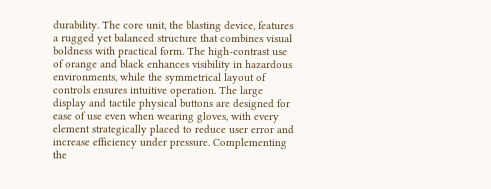durability. The core unit, the blasting device, features a rugged yet balanced structure that combines visual boldness with practical form. The high-contrast use of orange and black enhances visibility in hazardous environments, while the symmetrical layout of controls ensures intuitive operation. The large display and tactile physical buttons are designed for ease of use even when wearing gloves, with every element strategically placed to reduce user error and increase efficiency under pressure. Complementing the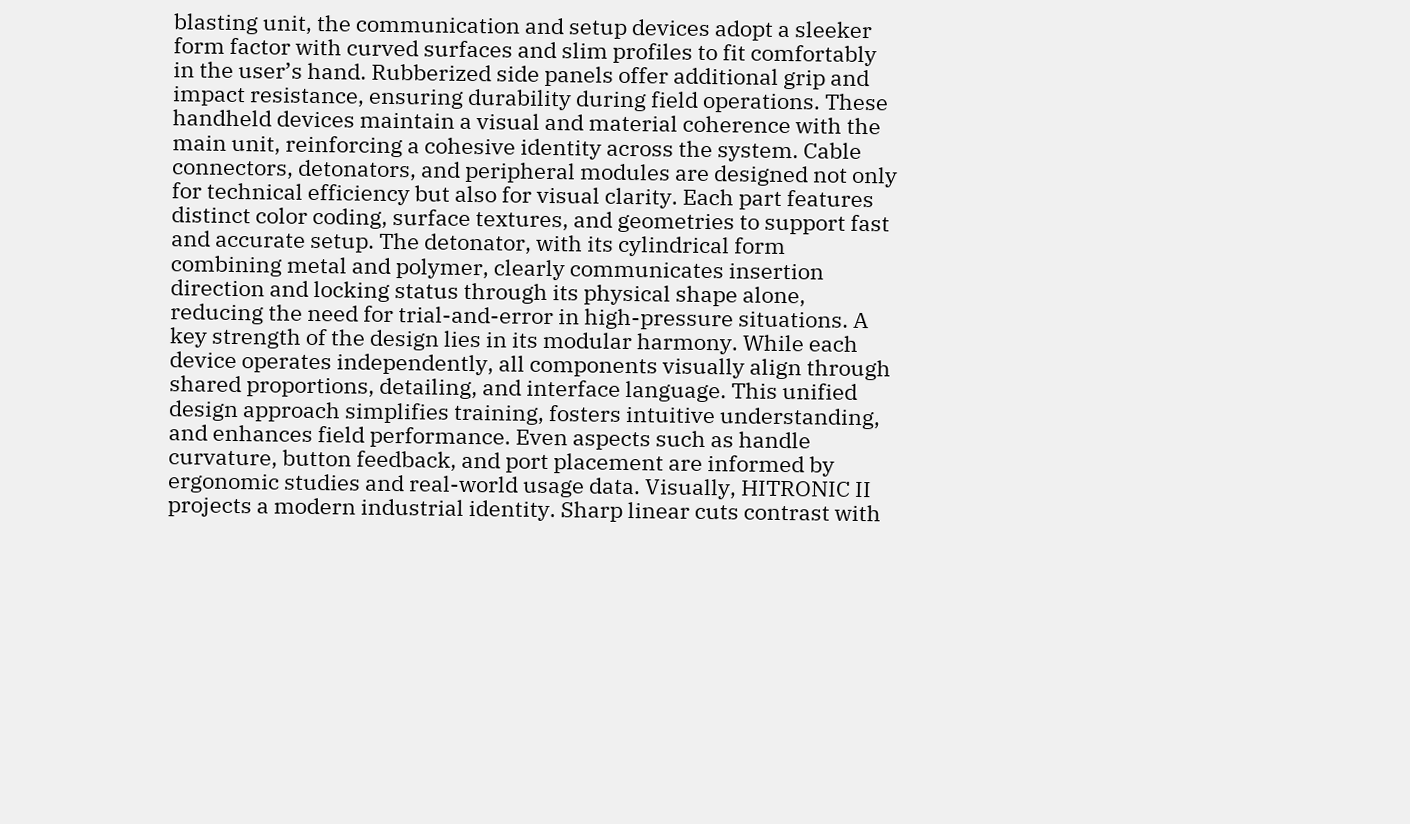blasting unit, the communication and setup devices adopt a sleeker form factor with curved surfaces and slim profiles to fit comfortably in the user’s hand. Rubberized side panels offer additional grip and impact resistance, ensuring durability during field operations. These handheld devices maintain a visual and material coherence with the main unit, reinforcing a cohesive identity across the system. Cable connectors, detonators, and peripheral modules are designed not only for technical efficiency but also for visual clarity. Each part features distinct color coding, surface textures, and geometries to support fast and accurate setup. The detonator, with its cylindrical form combining metal and polymer, clearly communicates insertion direction and locking status through its physical shape alone, reducing the need for trial-and-error in high-pressure situations. A key strength of the design lies in its modular harmony. While each device operates independently, all components visually align through shared proportions, detailing, and interface language. This unified design approach simplifies training, fosters intuitive understanding, and enhances field performance. Even aspects such as handle curvature, button feedback, and port placement are informed by ergonomic studies and real-world usage data. Visually, HITRONIC II projects a modern industrial identity. Sharp linear cuts contrast with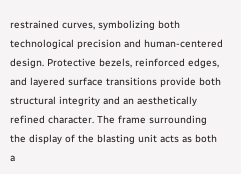restrained curves, symbolizing both technological precision and human-centered design. Protective bezels, reinforced edges, and layered surface transitions provide both structural integrity and an aesthetically refined character. The frame surrounding the display of the blasting unit acts as both a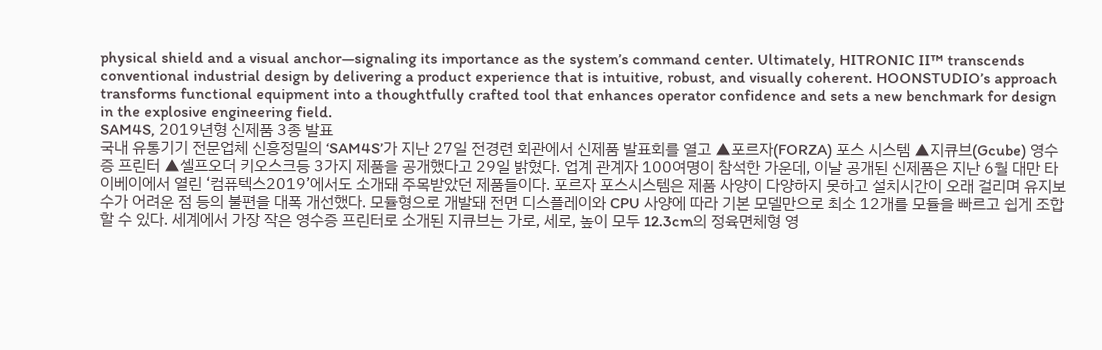physical shield and a visual anchor—signaling its importance as the system’s command center. Ultimately, HITRONIC II™ transcends conventional industrial design by delivering a product experience that is intuitive, robust, and visually coherent. HOONSTUDIO’s approach transforms functional equipment into a thoughtfully crafted tool that enhances operator confidence and sets a new benchmark for design in the explosive engineering field.
SAM4S, 2019년형 신제품 3종 발표
국내 유통기기 전문업체 신흥정밀의 ‘SAM4S’가 지난 27일 전경련 회관에서 신제품 발표회를 열고 ▲포르자(FORZA) 포스 시스템 ▲지큐브(Gcube) 영수증 프린터 ▲셀프오더 키오스크등 3가지 제품을 공개했다고 29일 밝혔다. 업계 관계자 100여명이 참석한 가운데, 이날 공개된 신제품은 지난 6월 대만 타이베이에서 열린 ‘컴퓨텍스2019’에서도 소개돼 주목받았던 제품들이다. 포르자 포스시스템은 제품 사양이 다양하지 못하고 설치시간이 오래 걸리며 유지보수가 어려운 점 등의 불편을 대폭 개선했다. 모듈형으로 개발돼 전면 디스플레이와 CPU 사양에 따라 기본 모델만으로 최소 12개를 모듈을 빠르고 쉽게 조합할 수 있다. 세계에서 가장 작은 영수증 프린터로 소개된 지큐브는 가로, 세로, 높이 모두 12.3cm의 정육면체형 영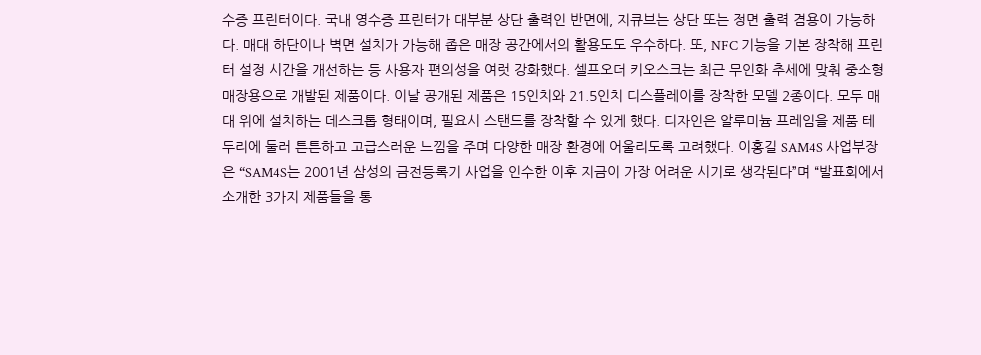수증 프린터이다. 국내 영수증 프린터가 대부분 상단 출력인 반면에, 지큐브는 상단 또는 정면 출력 겸용이 가능하다. 매대 하단이나 벽면 설치가 가능해 좁은 매장 공간에서의 활용도도 우수하다. 또, NFC 기능을 기본 장착해 프린터 설정 시간을 개선하는 등 사용자 편의성을 여럿 강화했다. 셀프오더 키오스크는 최근 무인화 추세에 맞춰 중소형 매장용으로 개발된 제품이다. 이날 공개된 제품은 15인치와 21.5인치 디스플레이를 장착한 모델 2종이다. 모두 매대 위에 설치하는 데스크톱 형태이며, 필요시 스탠드를 장착할 수 있게 했다. 디자인은 알루미늄 프레임을 제품 테두리에 둘러 튼튼하고 고급스러운 느낌을 주며 다양한 매장 환경에 어울리도록 고려했다. 이홍길 SAM4S 사업부장은 “SAM4S는 2001년 삼성의 금전등록기 사업을 인수한 이후 지금이 가장 어려운 시기로 생각된다”며 “발표회에서 소개한 3가지 제품들을 통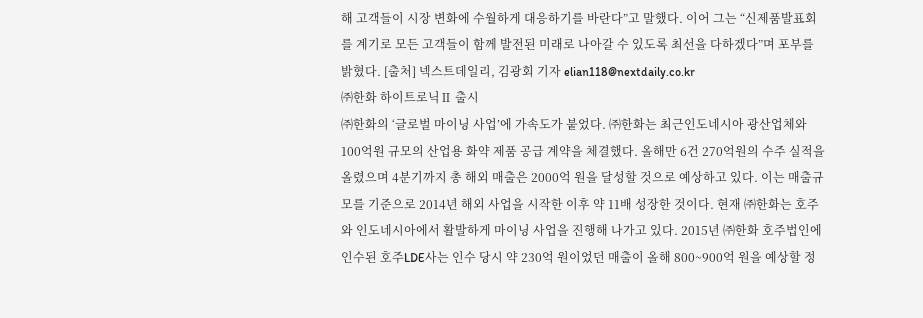해 고객들이 시장 변화에 수월하게 대응하기를 바란다”고 말했다. 이어 그는 “신제품발표회를 계기로 모든 고객들이 함께 발전된 미래로 나아갈 수 있도록 최선을 다하겠다”며 포부를 밝혔다. [출처] 넥스트데일리, 김광회 기자 elian118@nextdaily.co.kr
㈜한화 하이트로닉Ⅱ 출시
㈜한화의 ‘글로벌 마이닝 사업’에 가속도가 붙었다. ㈜한화는 최근인도네시아 광산업체와 100억원 규모의 산업용 화약 제품 공급 계약을 체결했다. 올해만 6건 270억원의 수주 실적을 올렸으며 4분기까지 총 해외 매출은 2000억 원을 달성할 것으로 예상하고 있다. 이는 매출규모를 기준으로 2014년 해외 사업을 시작한 이후 약 11배 성장한 것이다. 현재 ㈜한화는 호주와 인도네시아에서 활발하게 마이닝 사업을 진행해 나가고 있다. 2015년 ㈜한화 호주법인에 인수된 호주LDE사는 인수 당시 약 230억 원이었던 매출이 올해 800~900억 원을 예상할 정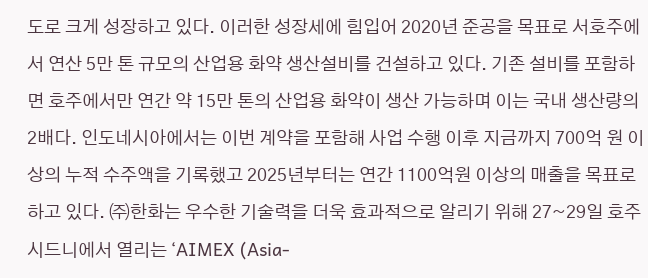도로 크게 성장하고 있다. 이러한 성장세에 힘입어 2020년 준공을 목표로 서호주에서 연산 5만 톤 규모의 산업용 화약 생산설비를 건설하고 있다. 기존 설비를 포함하면 호주에서만 연간 약 15만 톤의 산업용 화약이 생산 가능하며 이는 국내 생산량의 2배다. 인도네시아에서는 이번 계약을 포함해 사업 수행 이후 지금까지 700억 원 이상의 누적 수주액을 기록했고 2025년부터는 연간 1100억원 이상의 매출을 목표로 하고 있다. ㈜한화는 우수한 기술력을 더욱 효과적으로 알리기 위해 27~29일 호주 시드니에서 열리는 ‘AIMEX (Asia-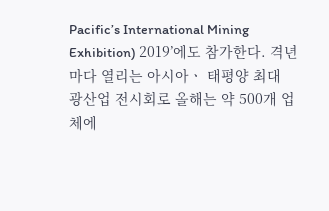Pacific’s International Mining Exhibition) 2019’에도 참가한다. 격년마다 열리는 아시아ㆍ 태평양 최대 광산업 전시회로 올해는 약 500개 업체에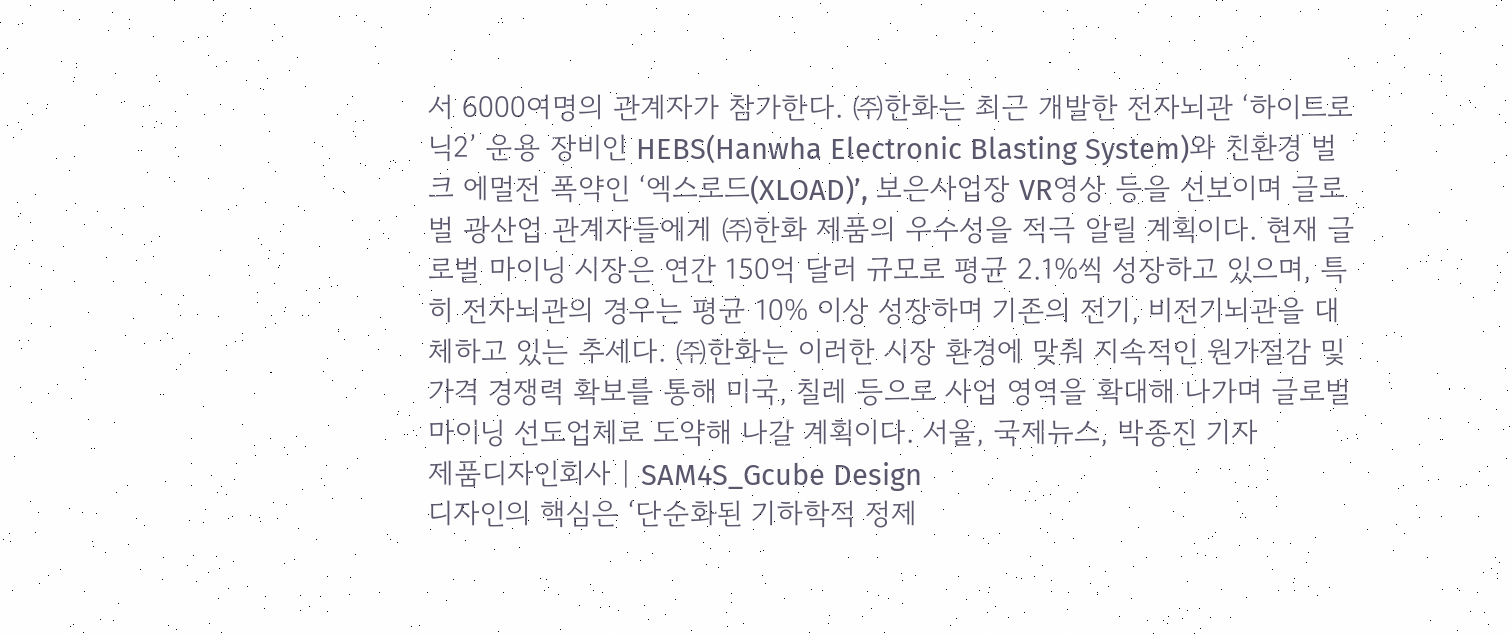서 6000여명의 관계자가 참가한다. ㈜한화는 최근 개발한 전자뇌관 ‘하이트로닉2’ 운용 장비인 HEBS(Hanwha Electronic Blasting System)와 친환경 벌크 에멀전 폭약인 ‘엑스로드(XLOAD)’, 보은사업장 VR영상 등을 선보이며 글로벌 광산업 관계자들에게 ㈜한화 제품의 우수성을 적극 알릴 계획이다. 현재 글로벌 마이닝 시장은 연간 150억 달러 규모로 평균 2.1%씩 성장하고 있으며, 특히 전자뇌관의 경우는 평균 10% 이상 성장하며 기존의 전기, 비전기뇌관을 대체하고 있는 추세다. ㈜한화는 이러한 시장 환경에 맞춰 지속적인 원가절감 및 가격 경쟁력 확보를 통해 미국, 칠레 등으로 사업 영역을 확대해 나가며 글로벌 마이닝 선도업체로 도약해 나갈 계획이다. 서울, 국제뉴스, 박종진 기자
제품디자인회사 | SAM4S_Gcube Design
디자인의 핵심은 ‘단순화된 기하학적 정제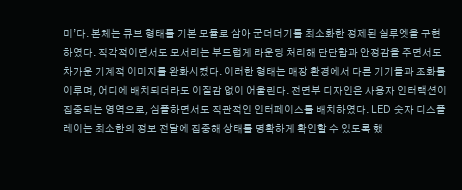미’다. 본체는 큐브 형태를 기본 모듈로 삼아 군더더기를 최소화한 정제된 실루엣을 구현하였다. 직각적이면서도 모서리는 부드럽게 라운딩 처리해 단단함과 안정감을 주면서도 차가운 기계적 이미지를 완화시켰다. 이러한 형태는 매장 환경에서 다른 기기들과 조화를 이루며, 어디에 배치되더라도 이질감 없이 어울린다. 전면부 디자인은 사용자 인터랙션이 집중되는 영역으로, 심플하면서도 직관적인 인터페이스를 배치하였다. LED 숫자 디스플레이는 최소한의 정보 전달에 집중해 상태를 명확하게 확인할 수 있도록 했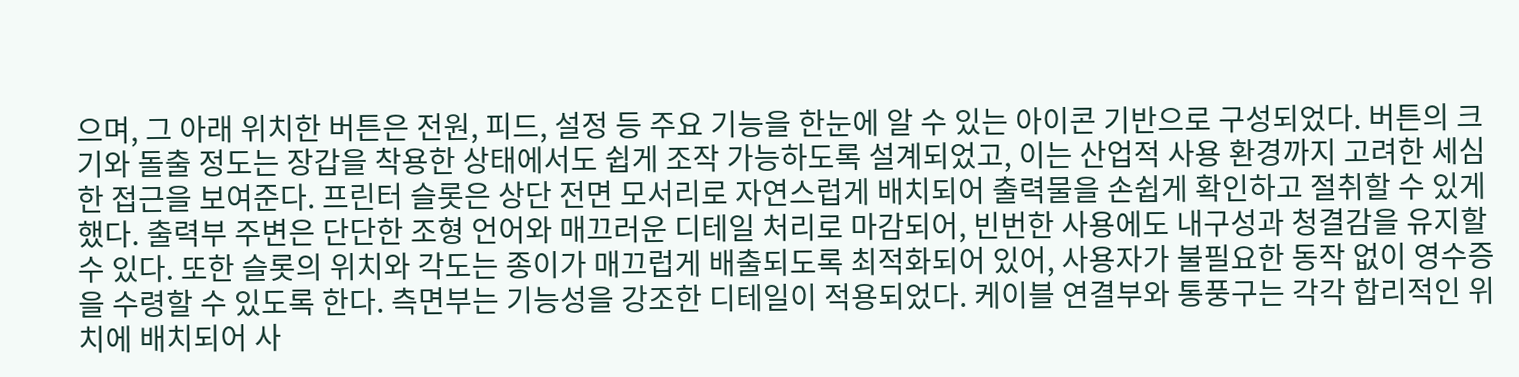으며, 그 아래 위치한 버튼은 전원, 피드, 설정 등 주요 기능을 한눈에 알 수 있는 아이콘 기반으로 구성되었다. 버튼의 크기와 돌출 정도는 장갑을 착용한 상태에서도 쉽게 조작 가능하도록 설계되었고, 이는 산업적 사용 환경까지 고려한 세심한 접근을 보여준다. 프린터 슬롯은 상단 전면 모서리로 자연스럽게 배치되어 출력물을 손쉽게 확인하고 절취할 수 있게 했다. 출력부 주변은 단단한 조형 언어와 매끄러운 디테일 처리로 마감되어, 빈번한 사용에도 내구성과 청결감을 유지할 수 있다. 또한 슬롯의 위치와 각도는 종이가 매끄럽게 배출되도록 최적화되어 있어, 사용자가 불필요한 동작 없이 영수증을 수령할 수 있도록 한다. 측면부는 기능성을 강조한 디테일이 적용되었다. 케이블 연결부와 통풍구는 각각 합리적인 위치에 배치되어 사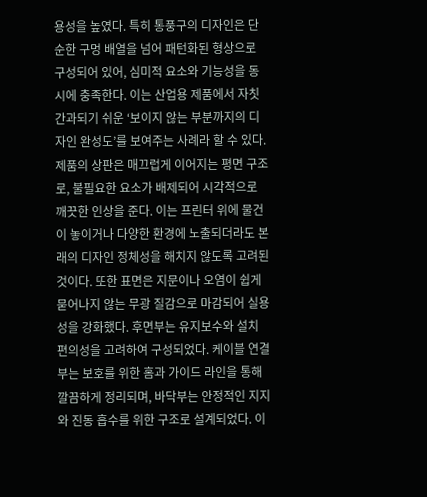용성을 높였다. 특히 통풍구의 디자인은 단순한 구멍 배열을 넘어 패턴화된 형상으로 구성되어 있어, 심미적 요소와 기능성을 동시에 충족한다. 이는 산업용 제품에서 자칫 간과되기 쉬운 ‘보이지 않는 부분까지의 디자인 완성도’를 보여주는 사례라 할 수 있다. 제품의 상판은 매끄럽게 이어지는 평면 구조로, 불필요한 요소가 배제되어 시각적으로 깨끗한 인상을 준다. 이는 프린터 위에 물건이 놓이거나 다양한 환경에 노출되더라도 본래의 디자인 정체성을 해치지 않도록 고려된 것이다. 또한 표면은 지문이나 오염이 쉽게 묻어나지 않는 무광 질감으로 마감되어 실용성을 강화했다. 후면부는 유지보수와 설치 편의성을 고려하여 구성되었다. 케이블 연결부는 보호를 위한 홈과 가이드 라인을 통해 깔끔하게 정리되며, 바닥부는 안정적인 지지와 진동 흡수를 위한 구조로 설계되었다. 이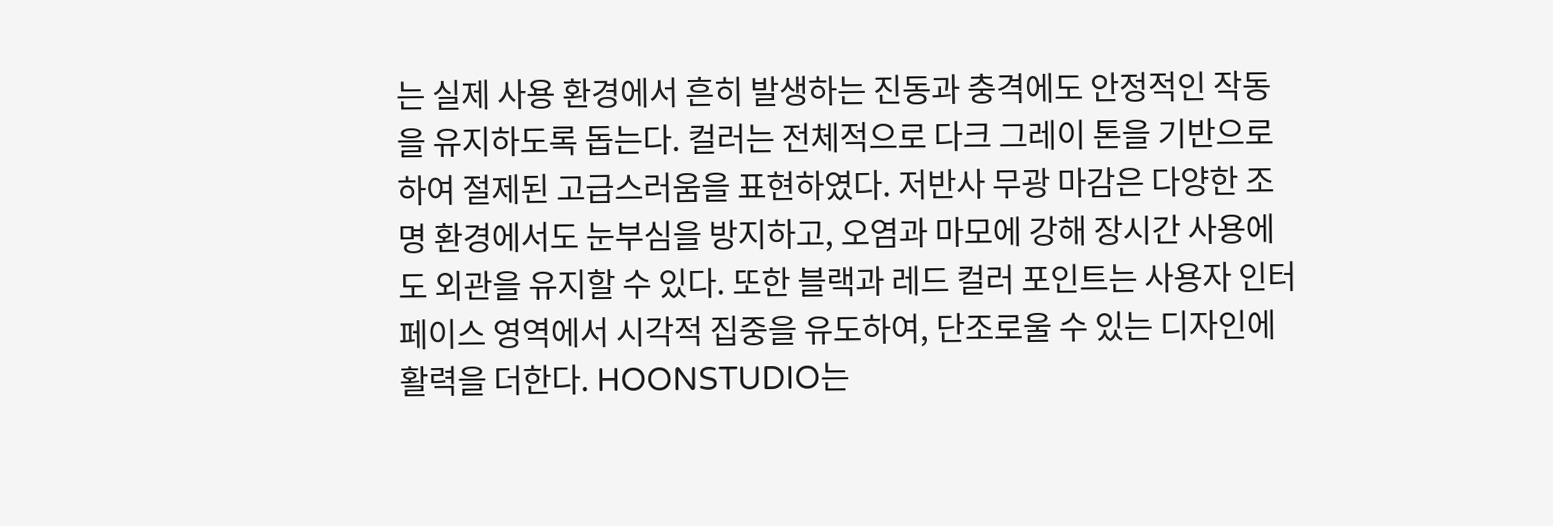는 실제 사용 환경에서 흔히 발생하는 진동과 충격에도 안정적인 작동을 유지하도록 돕는다. 컬러는 전체적으로 다크 그레이 톤을 기반으로 하여 절제된 고급스러움을 표현하였다. 저반사 무광 마감은 다양한 조명 환경에서도 눈부심을 방지하고, 오염과 마모에 강해 장시간 사용에도 외관을 유지할 수 있다. 또한 블랙과 레드 컬러 포인트는 사용자 인터페이스 영역에서 시각적 집중을 유도하여, 단조로울 수 있는 디자인에 활력을 더한다. HOONSTUDIO는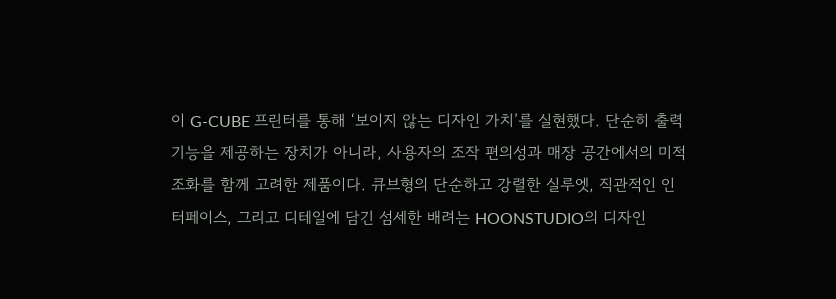이 G-CUBE 프린터를 통해 ‘보이지 않는 디자인 가치’를 실현했다. 단순히 출력 기능을 제공하는 장치가 아니라, 사용자의 조작 편의성과 매장 공간에서의 미적 조화를 함께 고려한 제품이다. 큐브형의 단순하고 강렬한 실루엣, 직관적인 인터페이스, 그리고 디테일에 담긴 섬세한 배려는 HOONSTUDIO의 디자인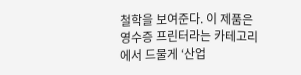철학을 보여준다. 이 제품은 영수증 프린터라는 카테고리에서 드물게 ‘산업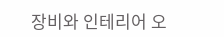장비와 인테리어 오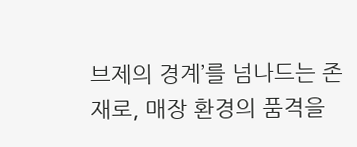브제의 경계’를 넘나드는 존재로, 매장 환경의 품격을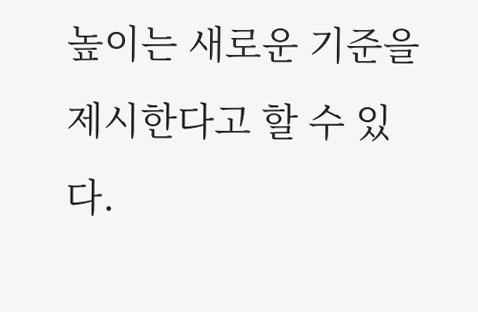높이는 새로운 기준을 제시한다고 할 수 있다.